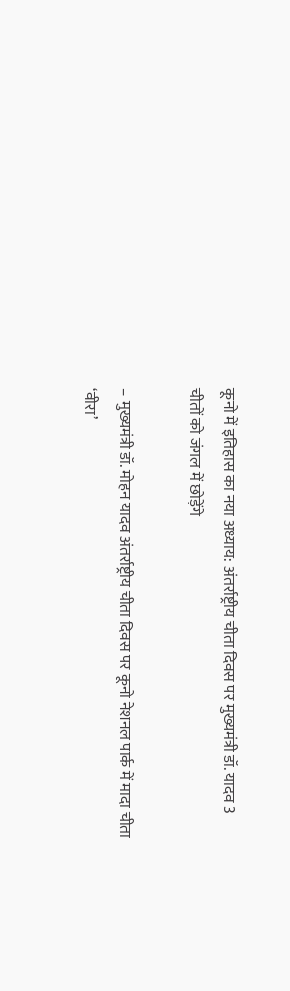कूनो में इतिहास का नया अध्याय: अंतर्राष्ट्रीय चीता दिवस पर मुख्यमंत्री डॉ. यादव 3 चीतों को जंगल में छोड़ेंगे

– मुख्यमंत्री डॉ. मोहन यादव अंतर्राष्ट्रीय चीता दिवस पर कूनो नेशनल पार्क में मादा चीता ‘वीरा’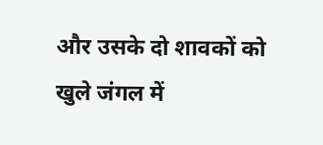और उसके दो शावकों को खुले जंगल में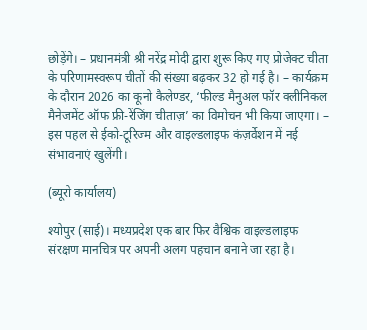छोड़ेंगे। – प्रधानमंत्री श्री नरेंद्र मोदी द्वारा शुरू किए गए प्रोजेक्ट चीता के परिणामस्वरूप चीतों की संख्या बढ़कर 32 हो गई है। – कार्यक्रम के दौरान 2026 का कूनो कैलेण्डर, ‘फील्ड मैनुअल फॉर क्लीनिकल मैनेजमेंट ऑफ फ्री-रेंजिंग चीताज़’ का विमोचन भी किया जाएगा। – इस पहल से ईको-टूरिज्म और वाइल्डलाइफ कंज़र्वेशन में नई संभावनाएं खुलेंगी।

(ब्यूरो कार्यालय)

श्योपुर (साई)। मध्यप्रदेश एक बार फिर वैश्विक वाइल्डलाइफ संरक्षण मानचित्र पर अपनी अलग पहचान बनाने जा रहा है।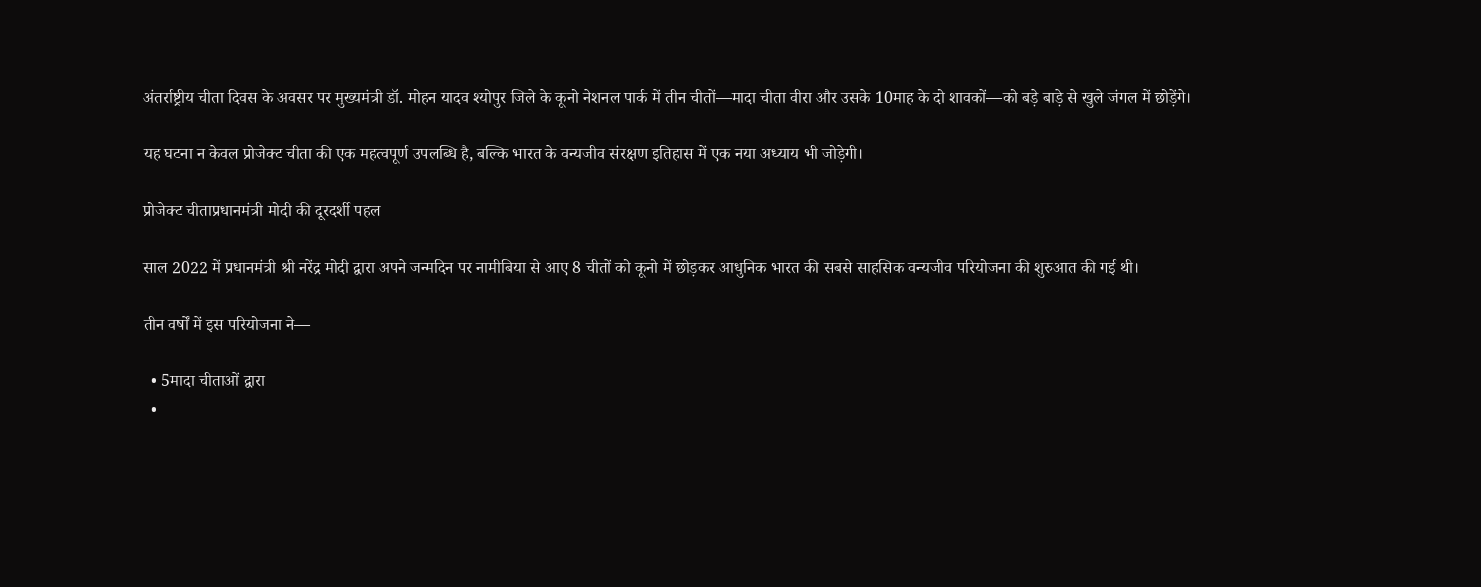अंतर्राष्ट्रीय चीता दिवस के अवसर पर मुख्यमंत्री डॉ. मोहन यादव श्योपुर जिले के कूनो नेशनल पार्क में तीन चीतों—मादा चीता वीरा और उसके 10माह के दो शावकों—को बड़े बाड़े से खुले जंगल में छोड़ेंगे।

यह घटना न केवल प्रोजेक्ट चीता की एक महत्वपूर्ण उपलब्धि है, बल्कि भारत के वन्यजीव संरक्षण इतिहास में एक नया अध्याय भी जोड़ेगी।

प्रोजेक्ट चीताप्रधानमंत्री मोदी की दूरदर्शी पहल

साल 2022 में प्रधानमंत्री श्री नरेंद्र मोदी द्वारा अपने जन्मदिन पर नामीबिया से आए 8 चीतों को कूनो में छोड़कर आधुनिक भारत की सबसे साहसिक वन्यजीव परियोजना की शुरुआत की गई थी।

तीन वर्षों में इस परियोजना ने—

  • 5मादा चीताओं द्वारा
  •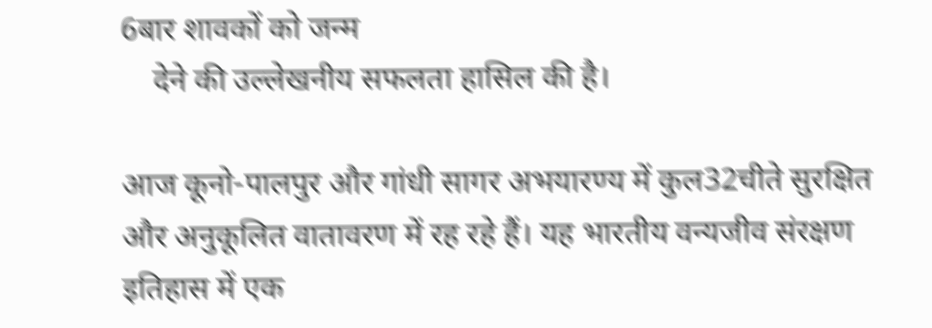6बार शावकों को जन्म
    देने की उल्लेखनीय सफलता हासिल की है।

आज कूनो-पालपुर और गांधी सागर अभयारण्य में कुल32चीते सुरक्षित और अनुकूलित वातावरण में रह रहे हैं। यह भारतीय वन्यजीव संरक्षण इतिहास में एक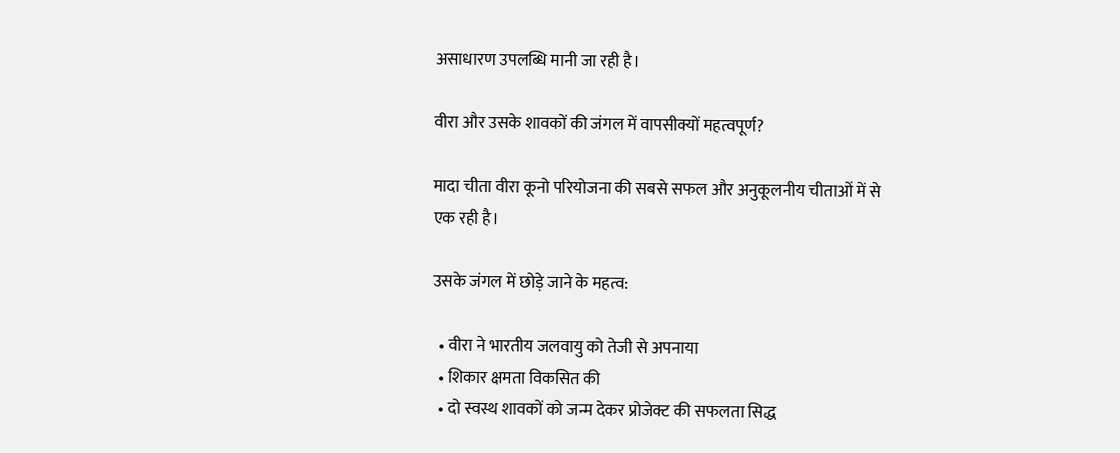असाधारण उपलब्धि मानी जा रही है।

वीरा और उसके शावकों की जंगल में वापसीक्यों महत्वपूर्ण?

मादा चीता वीरा कूनो परियोजना की सबसे सफल और अनुकूलनीय चीताओं में से एक रही है।

उसके जंगल में छोड़े जाने के महत्व:

  • वीरा ने भारतीय जलवायु को तेजी से अपनाया
  • शिकार क्षमता विकसित की
  • दो स्वस्थ शावकों को जन्म देकर प्रोजेक्ट की सफलता सिद्ध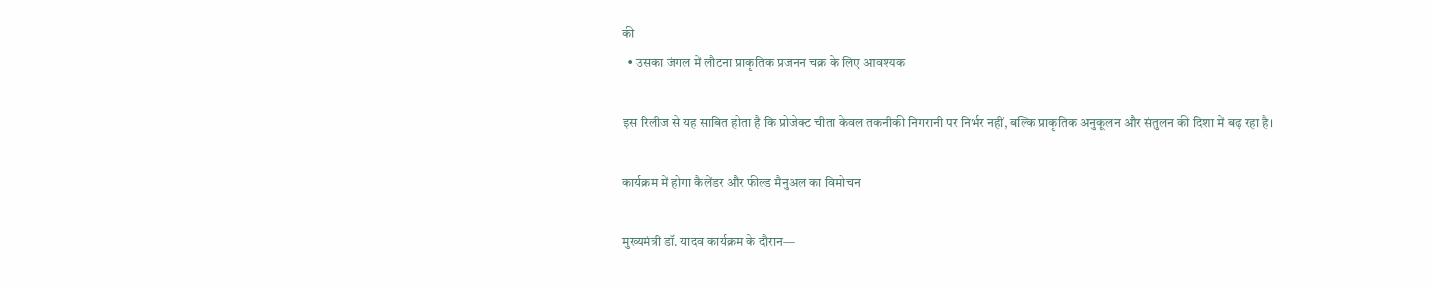की
  • उसका जंगल में लौटना प्राकृतिक प्रजनन चक्र के लिए आवश्यक

इस रिलीज से यह साबित होता है कि प्रोजेक्ट चीता केवल तकनीकी निगरानी पर निर्भर नहीं, बल्कि प्राकृतिक अनुकूलन और संतुलन की दिशा में बढ़ रहा है।

कार्यक्रम में होगा कैलेंडर और फील्ड मैनुअल का विमोचन

मुख्यमंत्री डॉ. यादव कार्यक्रम के दौरान—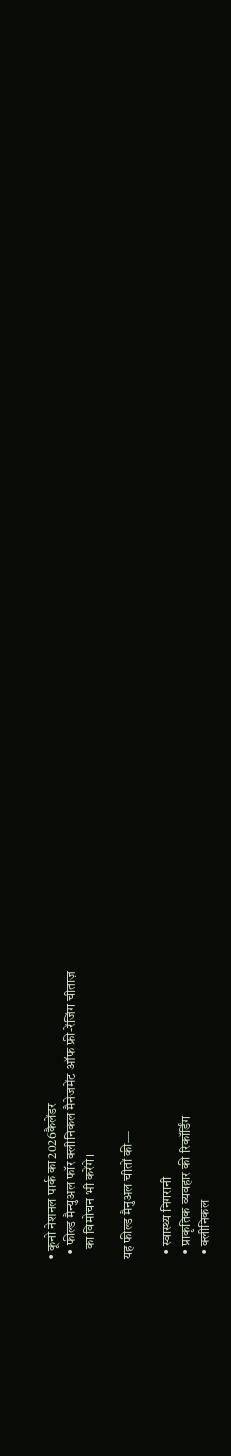• कूनो नेशनल पार्क का2026कैलेंडर
  • फील्ड मैन्युअल फॉर क्लीनिकल मैनेजमेंट ऑफ फ्री-रेंजिंग चीताज़
    का विमोचन भी करेंगे।

यह फील्ड मैनुअल चीतों की—

  • स्वास्थ्य निगरानी
  • प्राकृतिक व्यवहार की रिकॉर्डिंग
  • क्लीनिकल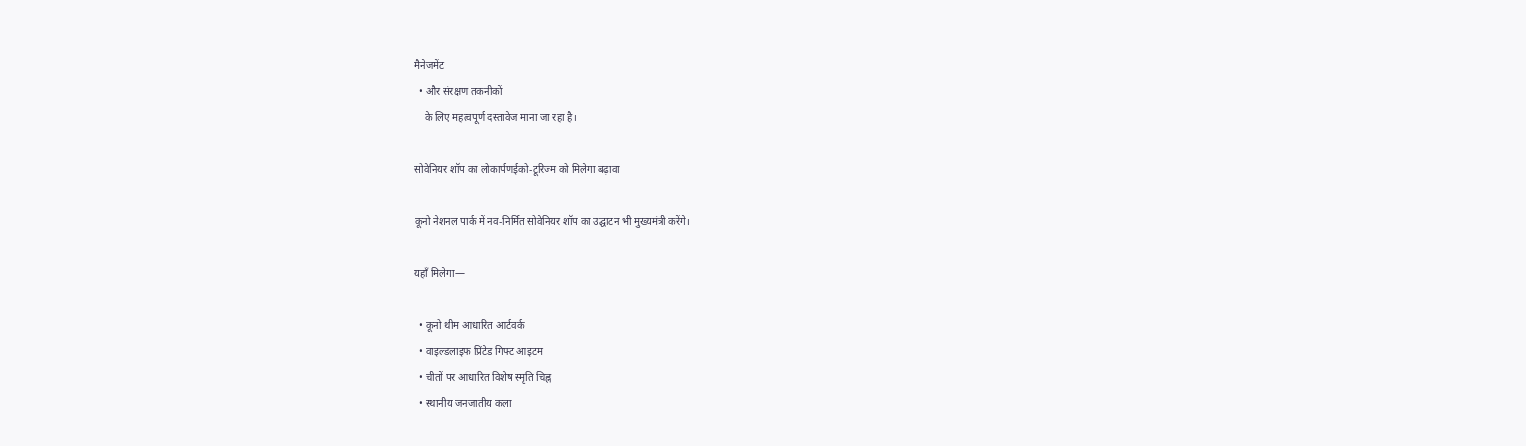मैनेजमेंट
  • और संरक्षण तकनीकों
    के लिए महत्वपूर्ण दस्तावेज माना जा रहा है।

सोवेनियर शॉप का लोकार्पणईको-टूरिज्म को मिलेगा बढ़ावा

कूनो नेशनल पार्क में नव-निर्मित सोवेनियर शॉप का उद्घाटन भी मुख्यमंत्री करेंगे।

यहाँ मिलेगा—

  • कूनो थीम आधारित आर्टवर्क
  • वाइल्डलाइफ प्रिंटेड गिफ्ट आइटम
  • चीतों पर आधारित विशेष स्मृति चिह्न
  • स्थानीय जनजातीय कला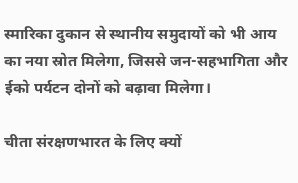स्मारिका दुकान से स्थानीय समुदायों को भी आय का नया स्रोत मिलेगा, जिससे जन-सहभागिता और ईको पर्यटन दोनों को बढ़ावा मिलेगा।

चीता संरक्षणभारत के लिए क्यों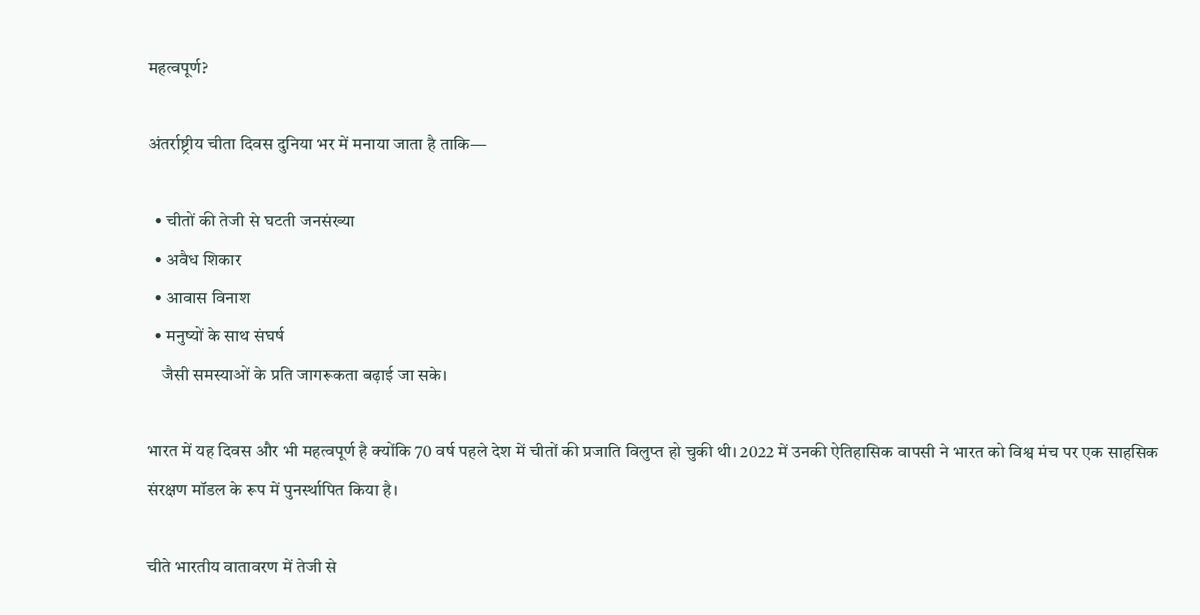महत्वपूर्ण?

अंतर्राष्ट्रीय चीता दिवस दुनिया भर में मनाया जाता है ताकि—

  • चीतों की तेजी से घटती जनसंख्या
  • अवैध शिकार
  • आवास विनाश
  • मनुष्यों के साथ संघर्ष
    जैसी समस्याओं के प्रति जागरूकता बढ़ाई जा सके।

भारत में यह दिवस और भी महत्वपूर्ण है क्योंकि 70 वर्ष पहले देश में चीतों की प्रजाति विलुप्त हो चुकी थी। 2022 में उनकी ऐतिहासिक वापसी ने भारत को विश्व मंच पर एक साहसिक संरक्षण मॉडल के रूप में पुनर्स्थापित किया है।

चीते भारतीय वातावरण में तेजी से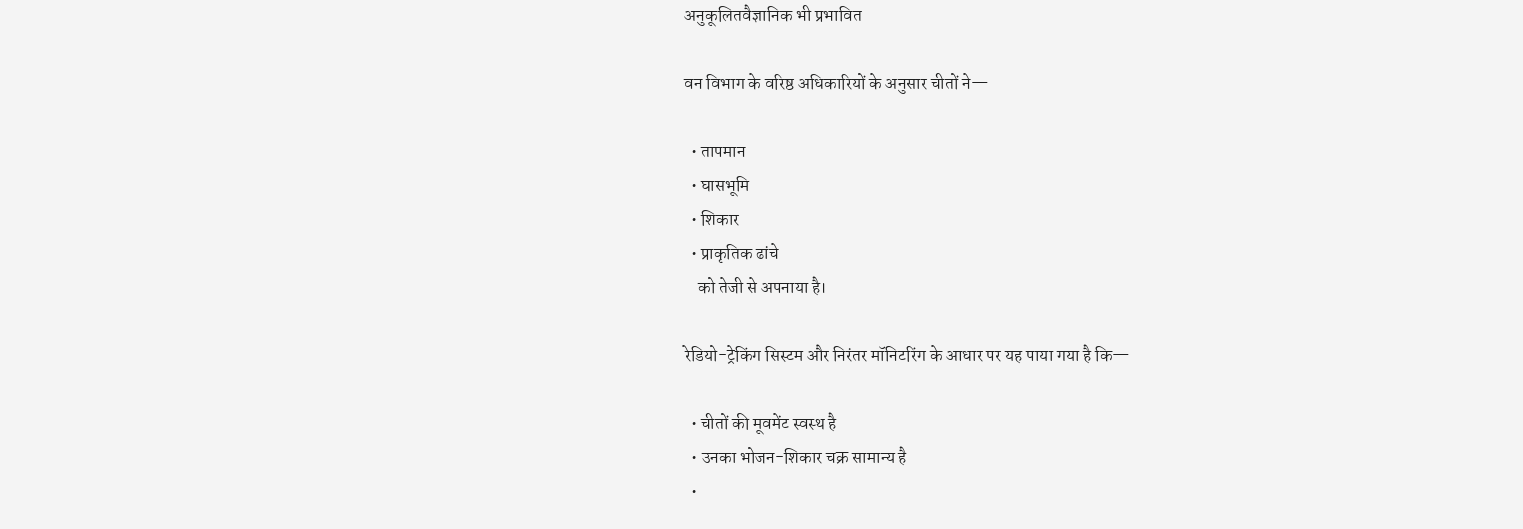अनुकूलितवैज्ञानिक भी प्रभावित

वन विभाग के वरिष्ठ अधिकारियों के अनुसार चीतों ने—

  • तापमान
  • घासभूमि
  • शिकार
  • प्राकृतिक ढांचे
    को तेजी से अपनाया है।

रेडियो-ट्रेकिंग सिस्टम और निरंतर मॉनिटरिंग के आधार पर यह पाया गया है कि—

  • चीतों की मूवमेंट स्वस्थ है
  • उनका भोजन-शिकार चक्र सामान्य है
  •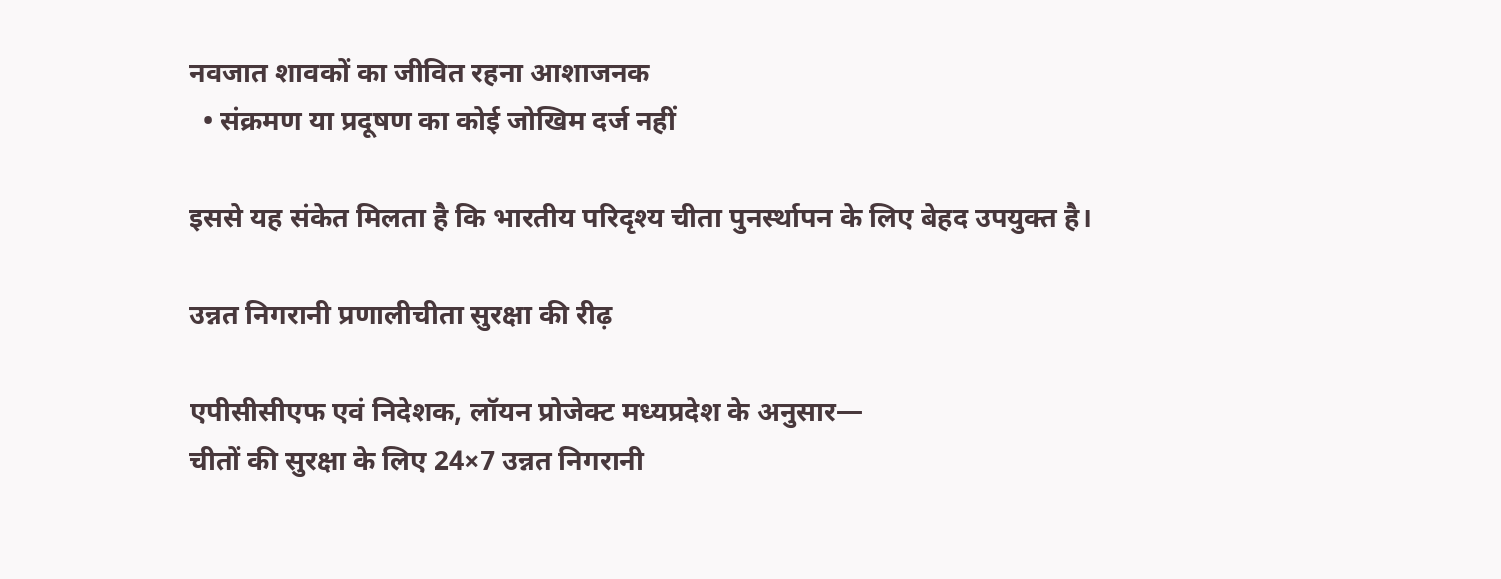नवजात शावकों का जीवित रहना आशाजनक
  • संक्रमण या प्रदूषण का कोई जोखिम दर्ज नहीं

इससे यह संकेत मिलता है कि भारतीय परिदृश्य चीता पुनर्स्थापन के लिए बेहद उपयुक्त है।

उन्नत निगरानी प्रणालीचीता सुरक्षा की रीढ़

एपीसीसीएफ एवं निदेशक, लॉयन प्रोजेक्ट मध्यप्रदेश के अनुसार—
चीतों की सुरक्षा के लिए 24×7 उन्नत निगरानी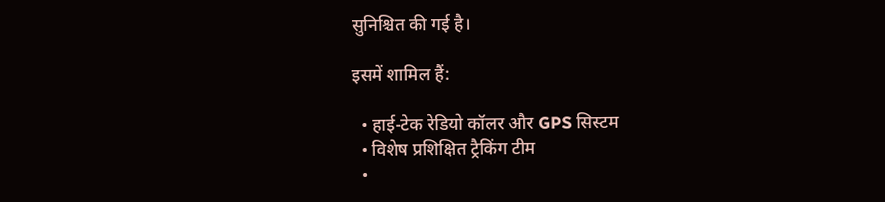सुनिश्चित की गई है।

इसमें शामिल हैं:

  • हाई-टेक रेडियो कॉलर और GPS सिस्टम
  • विशेष प्रशिक्षित ट्रैकिंग टीम
  •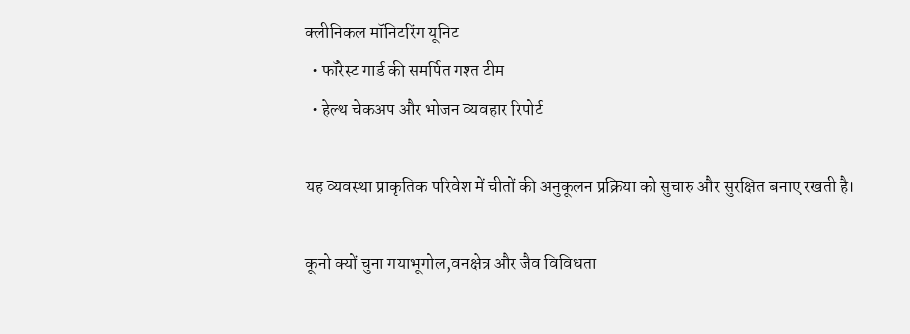क्लीनिकल मॉनिटरिंग यूनिट
  • फॉरेस्ट गार्ड की समर्पित गश्त टीम
  • हेल्थ चेकअप और भोजन व्यवहार रिपोर्ट

यह व्यवस्था प्राकृतिक परिवेश में चीतों की अनुकूलन प्रक्रिया को सुचारु और सुरक्षित बनाए रखती है।

कूनो क्यों चुना गयाभूगोल,वनक्षेत्र और जैव विविधता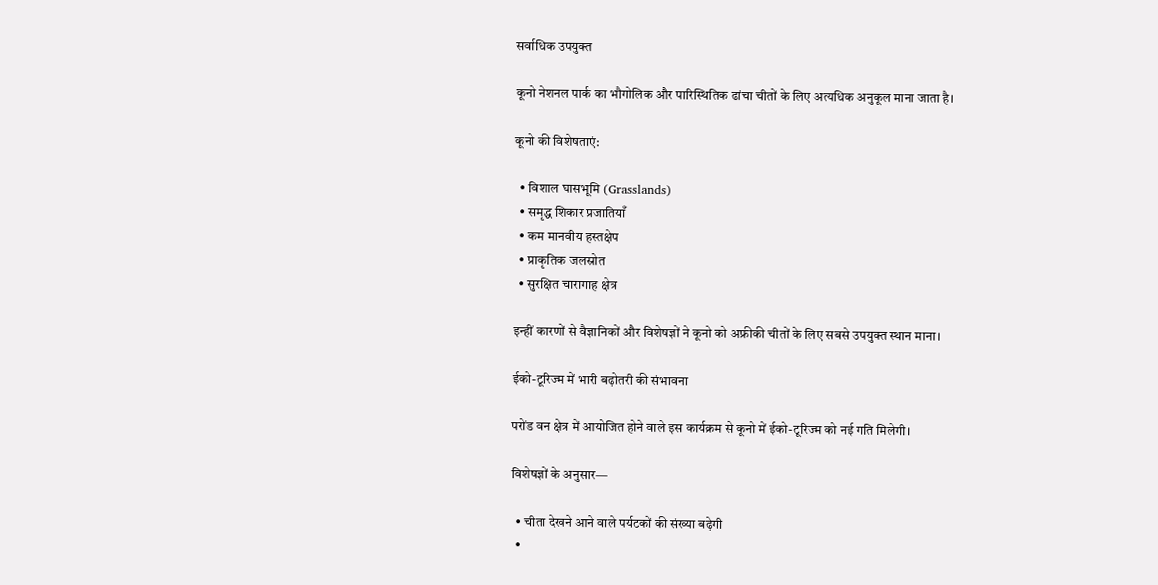सर्वाधिक उपयुक्त

कूनो नेशनल पार्क का भौगोलिक और पारिस्थितिक ढांचा चीतों के लिए अत्यधिक अनुकूल माना जाता है।

कूनो की विशेषताएं:

  • विशाल घासभूमि (Grasslands)
  • समृद्ध शिकार प्रजातियाँ
  • कम मानवीय हस्तक्षेप
  • प्राकृतिक जलस्रोत
  • सुरक्षित चारागाह क्षेत्र

इन्हीं कारणों से वैज्ञानिकों और विशेषज्ञों ने कूनो को अफ्रीकी चीतों के लिए सबसे उपयुक्त स्थान माना।

ईको-टूरिज्म में भारी बढ़ोतरी की संभावना

परोंड वन क्षेत्र में आयोजित होने वाले इस कार्यक्रम से कूनो में ईको-टूरिज्म को नई गति मिलेगी।

विशेषज्ञों के अनुसार—

  • चीता देखने आने वाले पर्यटकों की संख्या बढ़ेगी
  •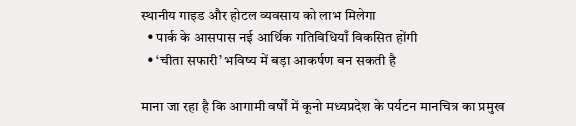स्थानीय गाइड और होटल व्यवसाय को लाभ मिलेगा
  • पार्क के आसपास नई आर्थिक गतिविधियाँ विकसित होंगी
  • ‘चीता सफारी’ भविष्य में बड़ा आकर्षण बन सकती है

माना जा रहा है कि आगामी वर्षों में कूनो मध्यप्रदेश के पर्यटन मानचित्र का प्रमुख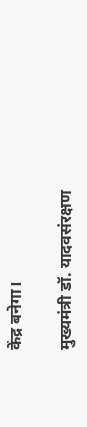केंद्र बनेगा।

मुख्यमंत्री डॉ. यादवसंरक्षण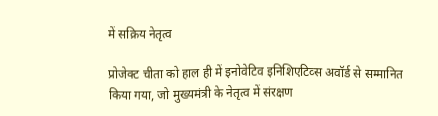में सक्रिय नेतृत्व

प्रोजेक्ट चीता को हाल ही में इनोवेटिव इनिशिएटिव्स अवॉर्ड से सम्मानित किया गया, जो मुख्यमंत्री के नेतृत्व में संरक्षण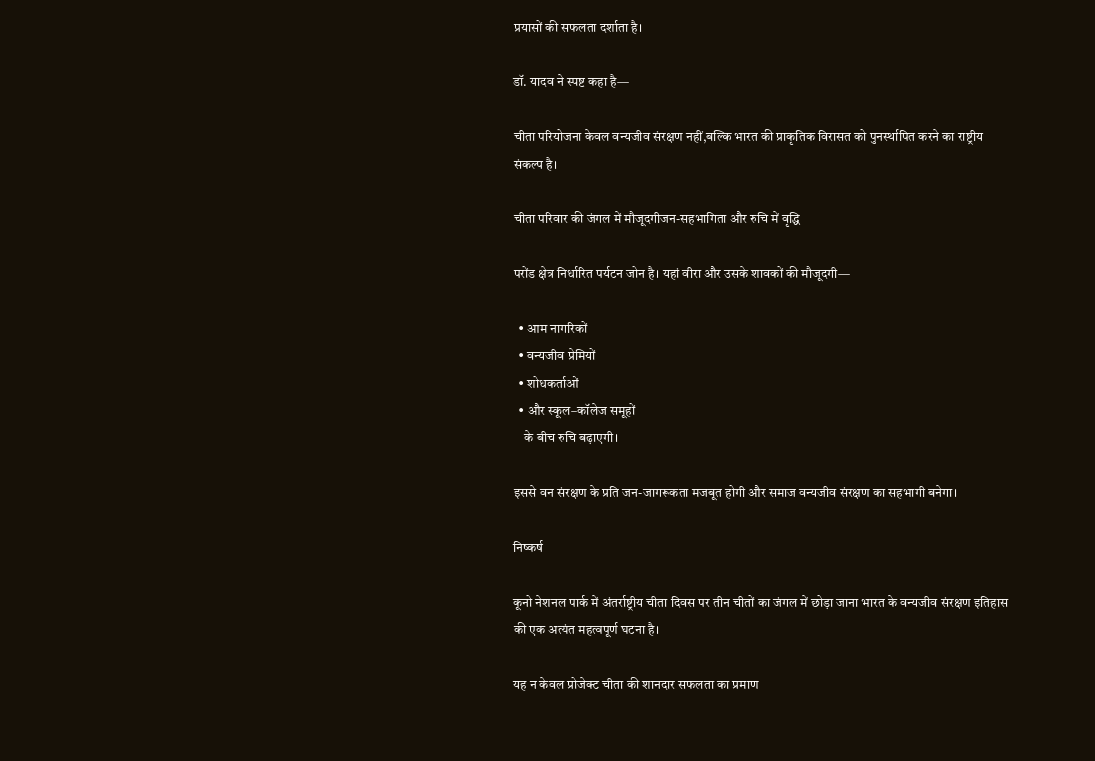प्रयासों की सफलता दर्शाता है।

डॉ. यादव ने स्पष्ट कहा है—

चीता परियोजना केवल वन्यजीव संरक्षण नहीं,बल्कि भारत की प्राकृतिक विरासत को पुनर्स्थापित करने का राष्ट्रीय संकल्प है।

चीता परिवार की जंगल में मौजूदगीजन-सहभागिता और रुचि में वृद्धि

परोंड क्षेत्र निर्धारित पर्यटन जोन है। यहां वीरा और उसके शावकों की मौजूदगी—

  • आम नागरिकों
  • वन्यजीव प्रेमियों
  • शोधकर्ताओं
  • और स्कूल–कॉलेज समूहों
    के बीच रुचि बढ़ाएगी।

इससे वन संरक्षण के प्रति जन-जागरूकता मजबूत होगी और समाज वन्यजीव संरक्षण का सहभागी बनेगा।

निष्कर्ष

कूनो नेशनल पार्क में अंतर्राष्ट्रीय चीता दिवस पर तीन चीतों का जंगल में छोड़ा जाना भारत के वन्यजीव संरक्षण इतिहास की एक अत्यंत महत्वपूर्ण घटना है।

यह न केवल प्रोजेक्ट चीता की शानदार सफलता का प्रमाण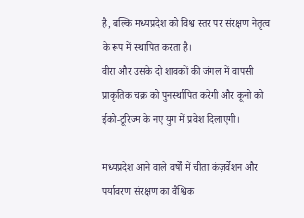है, बल्कि मध्यप्रदेश को विश्व स्तर पर संरक्षण नेतृत्व के रूप में स्थापित करता है।
वीरा और उसके दो शावकों की जंगल में वापसी प्राकृतिक चक्र को पुनर्स्थापित करेगी और कूनो को ईको-टूरिज्म के नए युग में प्रवेश दिलाएगी।

मध्यप्रदेश आने वाले वर्षों में चीता कंज़र्वेशन और पर्यावरण संरक्षण का वैश्विक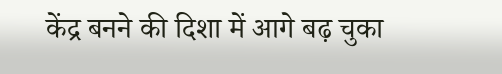केंद्र बनने की दिशा में आगे बढ़ चुका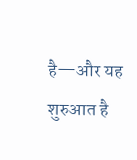है—और यह शुरुआत है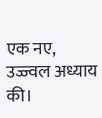एक नए, उज्ज्वल अध्याय की।